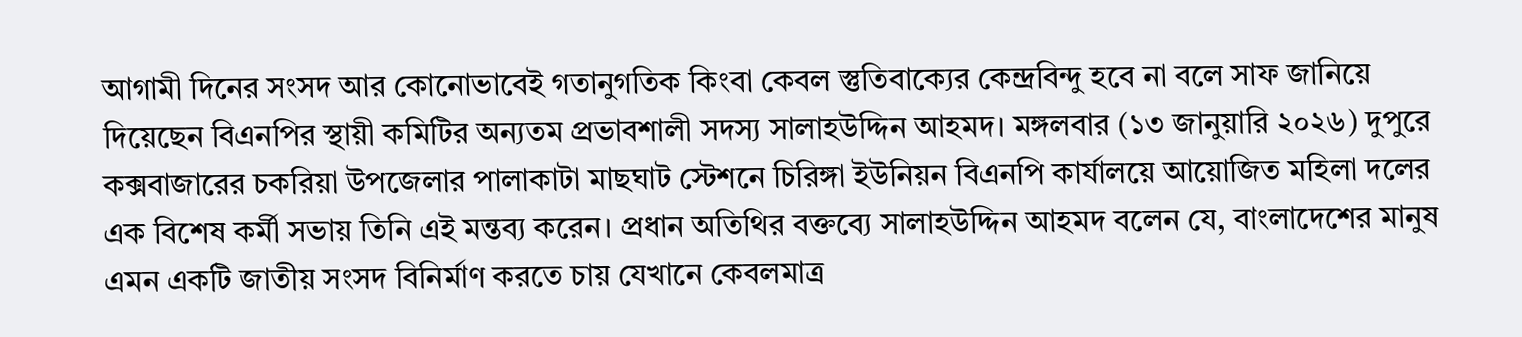আগামী দিনের সংসদ আর কোনোভাবেই গতানুগতিক কিংবা কেবল স্তুতিবাক্যের কেন্দ্রবিন্দু হবে না বলে সাফ জানিয়ে দিয়েছেন বিএনপির স্থায়ী কমিটির অন্যতম প্রভাবশালী সদস্য সালাহউদ্দিন আহমদ। মঙ্গলবার (১৩ জানুয়ারি ২০২৬) দুপুরে কক্সবাজারের চকরিয়া উপজেলার পালাকাটা মাছঘাট স্টেশনে চিরিঙ্গা ইউনিয়ন বিএনপি কার্যালয়ে আয়োজিত মহিলা দলের এক বিশেষ কর্মী সভায় তিনি এই মন্তব্য করেন। প্রধান অতিথির বক্তব্যে সালাহউদ্দিন আহমদ বলেন যে, বাংলাদেশের মানুষ এমন একটি জাতীয় সংসদ বিনির্মাণ করতে চায় যেখানে কেবলমাত্র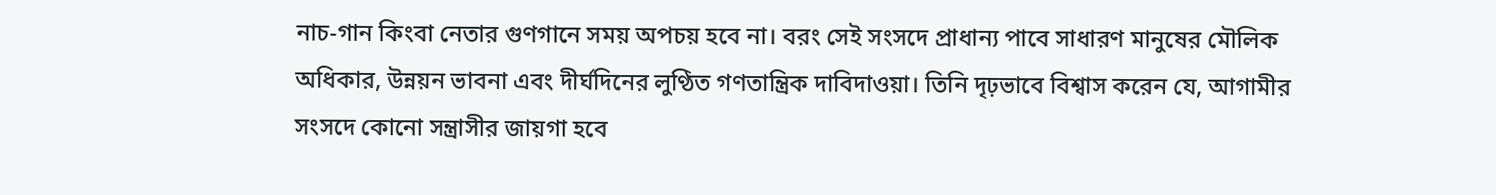নাচ-গান কিংবা নেতার গুণগানে সময় অপচয় হবে না। বরং সেই সংসদে প্রাধান্য পাবে সাধারণ মানুষের মৌলিক অধিকার, উন্নয়ন ভাবনা এবং দীর্ঘদিনের লুণ্ঠিত গণতান্ত্রিক দাবিদাওয়া। তিনি দৃঢ়ভাবে বিশ্বাস করেন যে, আগামীর সংসদে কোনো সন্ত্রাসীর জায়গা হবে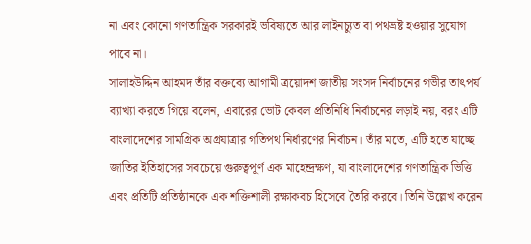না এবং কোনো গণতান্ত্রিক সরকারই ভবিষ্যতে আর লাইনচ্যুত বা পথভ্রষ্ট হওয়ার সুযোগ পাবে না।
সালাহউদ্দিন আহমদ তাঁর বক্তব্যে আগামী ত্রয়োদশ জাতীয় সংসদ নির্বাচনের গভীর তাৎপর্য ব্যাখ্যা করতে গিয়ে বলেন, এবারের ভোট কেবল প্রতিনিধি নির্বাচনের লড়াই নয়, বরং এটি বাংলাদেশের সামগ্রিক অগ্রযাত্রার গতিপথ নির্ধারণের নির্বাচন। তাঁর মতে, এটি হতে যাচ্ছে জাতির ইতিহাসের সবচেয়ে গুরুত্বপূর্ণ এক মাহেন্দ্রক্ষণ, যা বাংলাদেশের গণতান্ত্রিক ভিত্তি এবং প্রতিটি প্রতিষ্ঠানকে এক শক্তিশালী রক্ষাকবচ হিসেবে তৈরি করবে। তিনি উল্লেখ করেন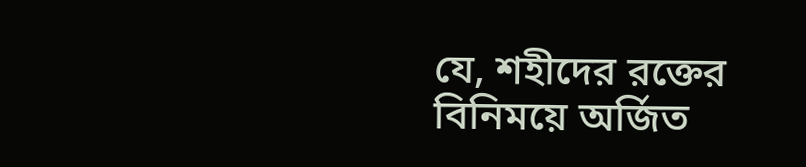যে, শহীদের রক্তের বিনিময়ে অর্জিত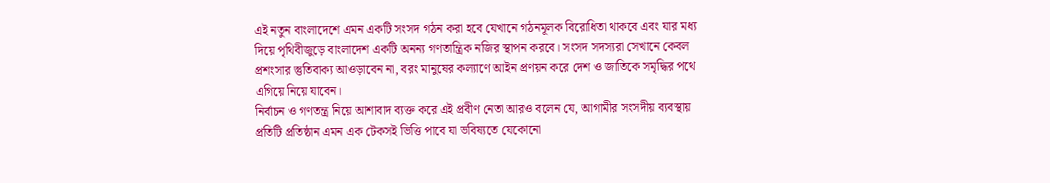এই নতুন বাংলাদেশে এমন একটি সংসদ গঠন করা হবে যেখানে গঠনমূলক বিরোধিতা থাকবে এবং যার মধ্য দিয়ে পৃথিবীজুড়ে বাংলাদেশ একটি অনন্য গণতান্ত্রিক নজির স্থাপন করবে। সংসদ সদস্যরা সেখানে কেবল প্রশংসার স্তুতিবাক্য আওড়াবেন না, বরং মানুষের কল্যাণে আইন প্রণয়ন করে দেশ ও জাতিকে সমৃদ্ধির পথে এগিয়ে নিয়ে যাবেন।
নির্বাচন ও গণতন্ত্র নিয়ে আশাবাদ ব্যক্ত করে এই প্রবীণ নেতা আরও বলেন যে, আগামীর সংসদীয় ব্যবস্থায় প্রতিটি প্রতিষ্ঠান এমন এক টেকসই ভিত্তি পাবে যা ভবিষ্যতে যেকোনো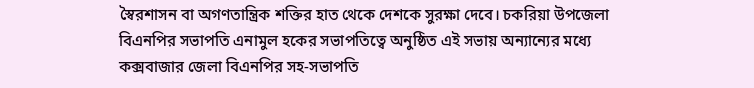স্বৈরশাসন বা অগণতান্ত্রিক শক্তির হাত থেকে দেশকে সুরক্ষা দেবে। চকরিয়া উপজেলা বিএনপির সভাপতি এনামুল হকের সভাপতিত্বে অনুষ্ঠিত এই সভায় অন্যান্যের মধ্যে কক্সবাজার জেলা বিএনপির সহ-সভাপতি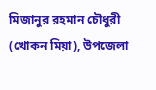মিজানুর রহমান চৌধুরী (খোকন মিয়া), উপজেলা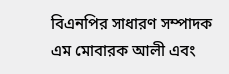বিএনপির সাধারণ সম্পাদক এম মোবারক আলী এবং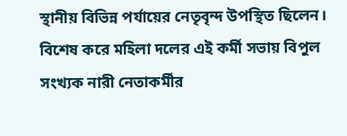স্থানীয় বিভিন্ন পর্যায়ের নেতৃবৃন্দ উপস্থিত ছিলেন। বিশেষ করে মহিলা দলের এই কর্মী সভায় বিপুল সংখ্যক নারী নেতাকর্মীর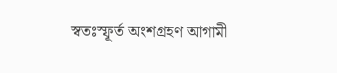স্বতঃস্ফূর্ত অংশগ্রহণ আগামী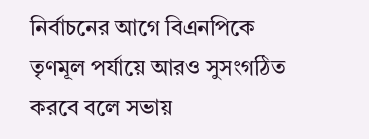নির্বাচনের আগে বিএনপিকে তৃণমূল পর্যায়ে আরও সুসংগঠিত করবে বলে সভায়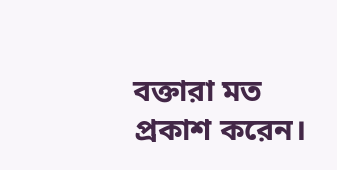বক্তারা মত প্রকাশ করেন।